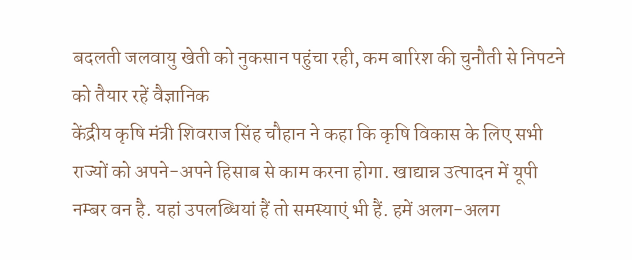बदलती जलवायु खेती को नुकसान पहुंचा रही, कम बारिश की चुनौती से निपटने को तैयार रहें वैज्ञानिक
केंद्रीय कृषि मंत्री शिवराज सिंह चौहान ने कहा कि कृषि विकास के लिए सभी राज्यों को अपने-अपने हिसाब से काम करना होगा. खाद्यान्न उत्पादन में यूपी नम्बर वन है. यहां उपलब्धियां हैं तो समस्याएं भी हैं. हमें अलग-अलग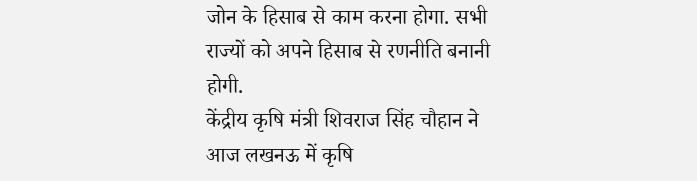जोन के हिसाब से काम करना होगा. सभी राज्यों को अपने हिसाब से रणनीति बनानी होगी.
केंद्रीय कृषि मंत्री शिवराज सिंह चौहान ने आज लखनऊ में कृषि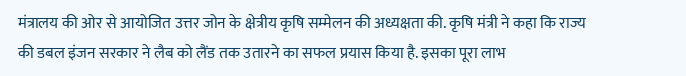मंत्रालय की ओर से आयोजित उत्तर जोन के क्षेत्रीय कृषि सम्मेलन की अध्यक्षता की. कृषि मंत्री ने कहा कि राज्य की डबल इंजन सरकार ने लैब को लैंड तक उतारने का सफल प्रयास किया है. इसका पूरा लाभ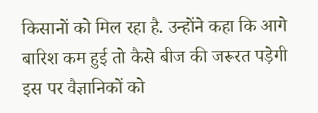किसानों को मिल रहा है. उन्होंने कहा कि आगे बारिश कम हुई तो कैसे बीज की जरूरत पड़ेगी इस पर वैज्ञानिकों को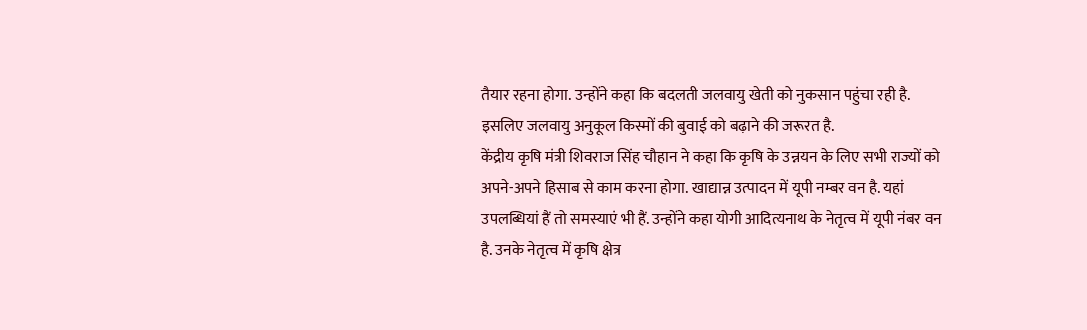तैयार रहना होगा. उन्होंने कहा कि बदलती जलवायु खेती को नुकसान पहुंचा रही है. इसलिए जलवायु अनुकूल किस्मों की बुवाई को बढ़ाने की जरूरत है.
केंद्रीय कृषि मंत्री शिवराज सिंह चौहान ने कहा कि कृषि के उन्नयन के लिए सभी राज्यों को अपने-अपने हिसाब से काम करना होगा. खाद्यान्न उत्पादन में यूपी नम्बर वन है. यहां उपलब्धियां हैं तो समस्याएं भी हैं. उन्होंने कहा योगी आदित्यनाथ के नेतृत्व में यूपी नंबर वन है. उनके नेतृत्व में कृषि क्षेत्र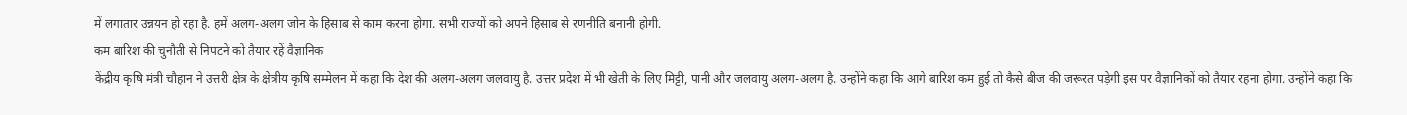में लगातार उन्नयन हो रहा है. हमें अलग-अलग जोन के हिसाब से काम करना होगा. सभी राज्यों को अपने हिसाब से रणनीति बनानी होगी.
कम बारिश की चुनौती से निपटने को तैयार रहें वैज्ञानिक
केंद्रीय कृषि मंत्री चौहान ने उत्तरी क्षेत्र के क्षेत्रीय कृषि सम्मेलन में कहा कि देश की अलग-अलग जलवायु है. उत्तर प्रदेश में भी खेती के लिए मिट्टी, पानी और जलवायु अलग-अलग है. उन्होंने कहा कि आगे बारिश कम हुई तो कैसे बीज की जरूरत पड़ेगी इस पर वैज्ञानिकों को तैयार रहना होगा. उन्होंने कहा कि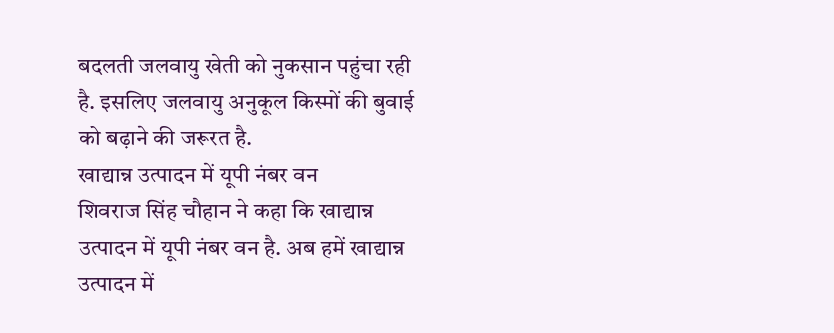बदलती जलवायु खेती को नुकसान पहुंचा रही है. इसलिए जलवायु अनुकूल किस्मों की बुवाई को बढ़ाने की जरूरत है.
खाद्यान्न उत्पादन में यूपी नंबर वन
शिवराज सिंह चौहान ने कहा कि खाद्यान्न उत्पादन में यूपी नंबर वन है. अब हमें खाद्यान्न उत्पादन में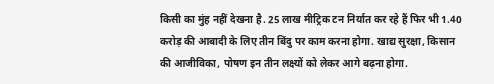किसी का मुंह नहीं देखना है. 25 लाख मीट्रिक टन निर्यात कर रहे हैं फिर भी 1.40 करोड़ की आबादी के लिए तीन बिंदु पर काम करना होगा. खाद्य सुरक्षा, किसान की आजीविका, पोषण इन तीन लक्ष्यों को लेकर आगे बढ़ना होगा.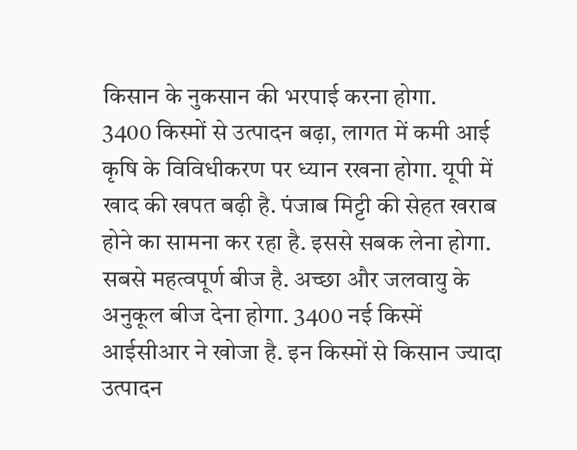किसान के नुकसान की भरपाई करना होगा.
3400 किस्मों से उत्पादन बढ़ा, लागत में कमी आई
कृषि के विविधीकरण पर ध्यान रखना होगा. यूपी में खाद की खपत बढ़ी है. पंजाब मिट्टी की सेहत खराब होने का सामना कर रहा है. इससे सबक लेना होगा. सबसे महत्वपूर्ण बीज है. अच्छा और जलवायु के अनुकूल बीज देना होगा. 3400 नई किस्में आईसीआर ने खोजा है. इन किस्मों से किसान ज्यादा उत्पादन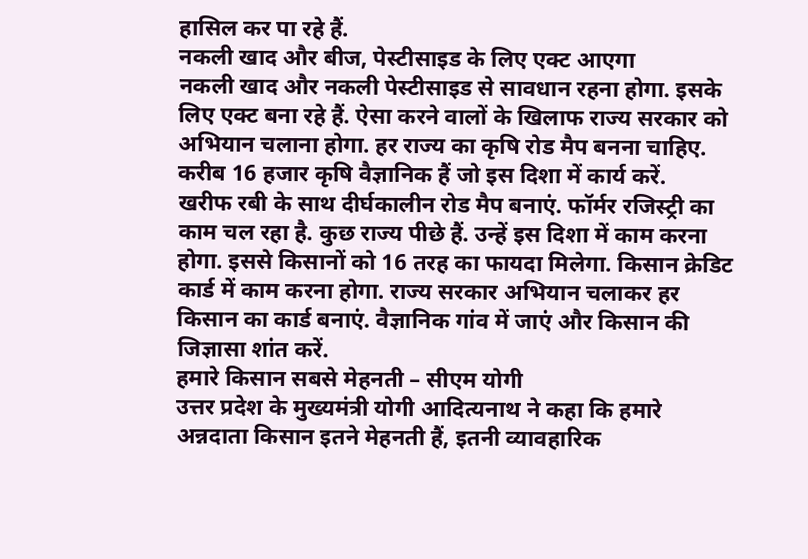हासिल कर पा रहे हैं.
नकली खाद और बीज, पेस्टीसाइड के लिए एक्ट आएगा
नकली खाद और नकली पेस्टीसाइड से सावधान रहना होगा. इसके लिए एक्ट बना रहे हैं. ऐसा करने वालों के खिलाफ राज्य सरकार को अभियान चलाना होगा. हर राज्य का कृषि रोड मैप बनना चाहिए. करीब 16 हजार कृषि वैज्ञानिक हैं जो इस दिशा में कार्य करें.
खरीफ रबी के साथ दीर्घकालीन रोड मैप बनाएं. फॉर्मर रजिस्ट्री का काम चल रहा है. कुछ राज्य पीछे हैं. उन्हें इस दिशा में काम करना होगा. इससे किसानों को 16 तरह का फायदा मिलेगा. किसान क्रेडिट कार्ड में काम करना होगा. राज्य सरकार अभियान चलाकर हर किसान का कार्ड बनाएं. वैज्ञानिक गांव में जाएं और किसान की जिज्ञासा शांत करें.
हमारे किसान सबसे मेहनती – सीएम योगी
उत्तर प्रदेश के मुख्यमंत्री योगी आदित्यनाथ ने कहा कि हमारे अन्नदाता किसान इतने मेहनती हैं, इतनी व्यावहारिक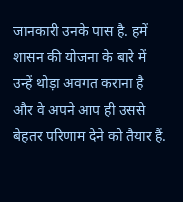जानकारी उनके पास है. हमें शासन की योजना के बारे में उन्हें थोड़ा अवगत कराना है और वे अपने आप ही उससे बेहतर परिणाम देने को तैयार हैं.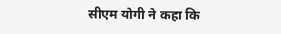सीएम योगी ने कहा कि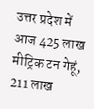उत्तर प्रदेश में आज 425 लाख मीट्रिक टन गेहूं, 211 लाख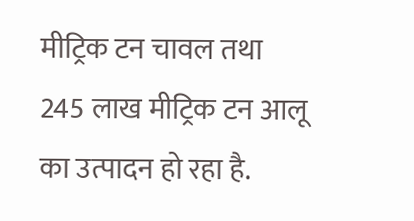मीट्रिक टन चावल तथा 245 लाख मीट्रिक टन आलू का उत्पादन हो रहा है.